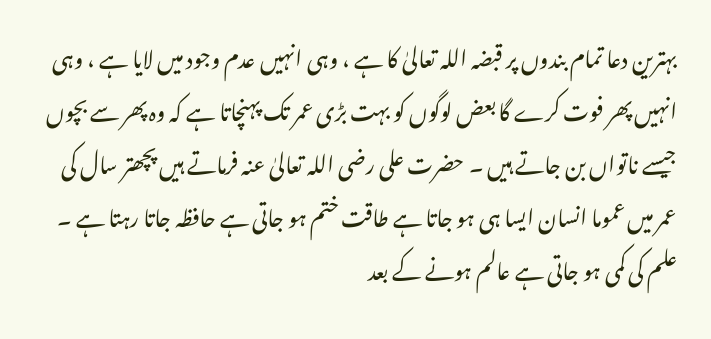بہترین دعا تمام بندوں پر قبضہ اللہ تعالیٰ کا ہے ، وہی انہیں عدم وجود میں لایا ہے ، وہی انہیں پھر فوت کرے گا بعض لوگوں کو بہت بڑی عمر تک پہنچاتا ہے کہ وہ پھر سے بچوں جیسے ناتواں بن جاتے ہیں ۔ حضرت علی رضی اللہ تعالیٰ عنہ فرماتے ہیں پچھتر سال کی عمر میں عموما انسان ایسا ہی ہو جاتا ہے طاقت ختم ہو جاتی ہے حافظہ جاتا رہتا ہے ۔ علم کی کمی ہو جاتی ہے عالم ہونے کے بعد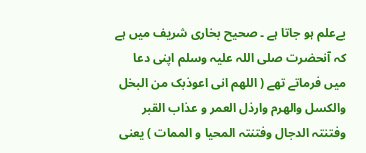بےعلم ہو جاتا ہے ۔ صحیح بخاری شریف میں ہے کہ آنحضرت صلی اللہ علیہ وسلم اپنی دعا میں فرماتے تھے ( اللھم انی اعوذبک من البخل والکسل والھرم وارذل العمر و عذاب القبر وفتنتہ الدجال وفتنتہ المحیا و الممات ) یعنی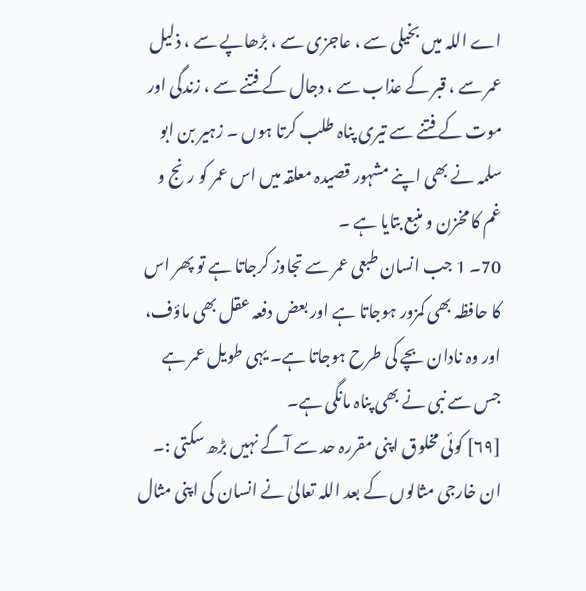اے اللہ میں بخیلی سے ، عاجزی سے ، بڑھاپے سے ، ذلیل عمر سے ، قبر کے عذاب سے ، دجال کے فتنے سے ، زندگی اور موت کے فتنے سے تیری پناہ طلب کرتا ہوں ۔ زہیر بن ابو سلمہ نے بھی اپنے مشہور قصیدہ معلقہ میں اس عمر کو رنج و غم کا مخزن و منبع بتایا ہے ۔
70۔ 1 جب انسان طبعی عمر سے تجاوز کرجاتا ہے تو پھر اس کا حافظہ بھی کمزور ہوجاتا ہے اور بعض دفعہ عقل بھی ماؤف، اور وہ نادان بچے کی طرح ہوجاتا ہے۔ یہی طویل عمر ہے جس سے نبی نے بھی پناہ مانگی ہے۔
[٦٩] کوئی مخلوق اپنی مقررہ حد سے آگے نہیں بڑھ سکتی :۔ ان خارجی مثالوں کے بعد اللہ تعالیٰ نے انسان کی اپنی مثال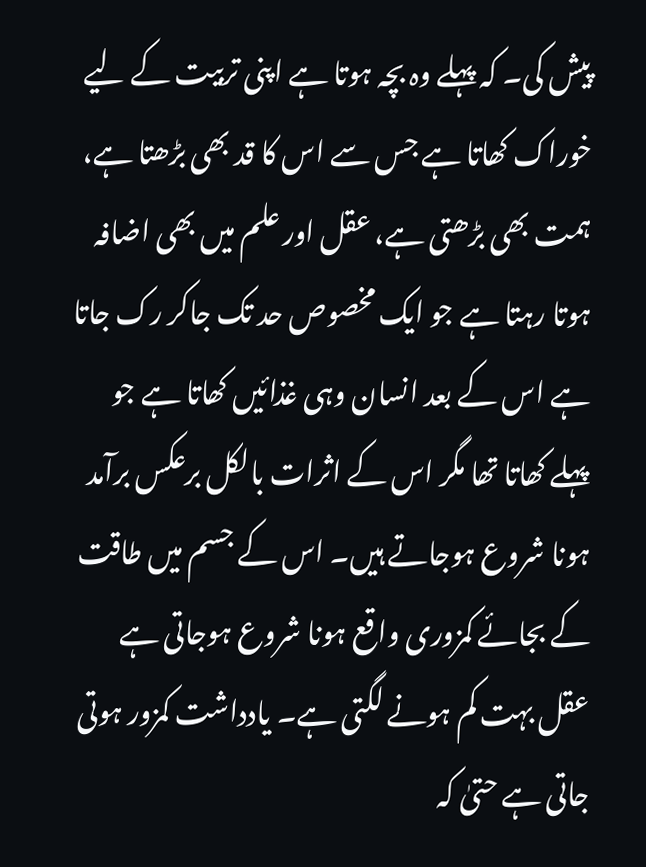پیش کی۔ کہ پہلے وہ بچہ ہوتا ہے اپنی تربیت کے لیے خوراک کھاتا ہے جس سے اس کا قد بھی بڑھتا ہے، ہمت بھی بڑھتی ہے، عقل اور علم میں بھی اضافہ ہوتا رہتا ہے جو ایک مخصوص حد تک جاکر رک جاتا ہے اس کے بعد انسان وہی غذائیں کھاتا ہے جو پہلے کھاتا تھا مگر اس کے اثرات بالکل برعکس برآمد ہونا شروع ہوجاتے ہیں۔ اس کے جسم میں طاقت کے بجائے کمزوری واقع ہونا شروع ہوجاتی ہے عقل بہت کم ہونے لگتی ہے۔ یادداشت کمزور ہوتی جاتی ہے حتیٰ کہ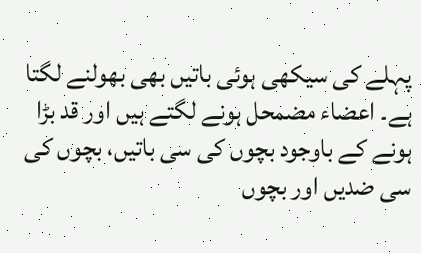پہلے کی سیکھی ہوئی باتیں بھی بھولنے لگتا ہے۔ اعضاء مضمحل ہونے لگتے ہیں اور قد بڑا ہونے کے باوجود بچوں کی سی باتیں، بچوں کی سی ضدیں اور بچوں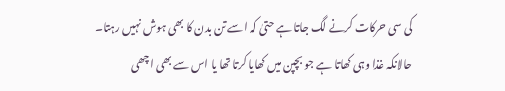کی سی حرکات کرنے لگ جاتا ہے حتیٰ کہ اسے تن بدن کا بھی ہوش نہیں رہتا۔ حالانکہ غذا وہی کھاتا ہے جو بچپن میں کھایا کرتا تھا یا اس سے بھی اچھی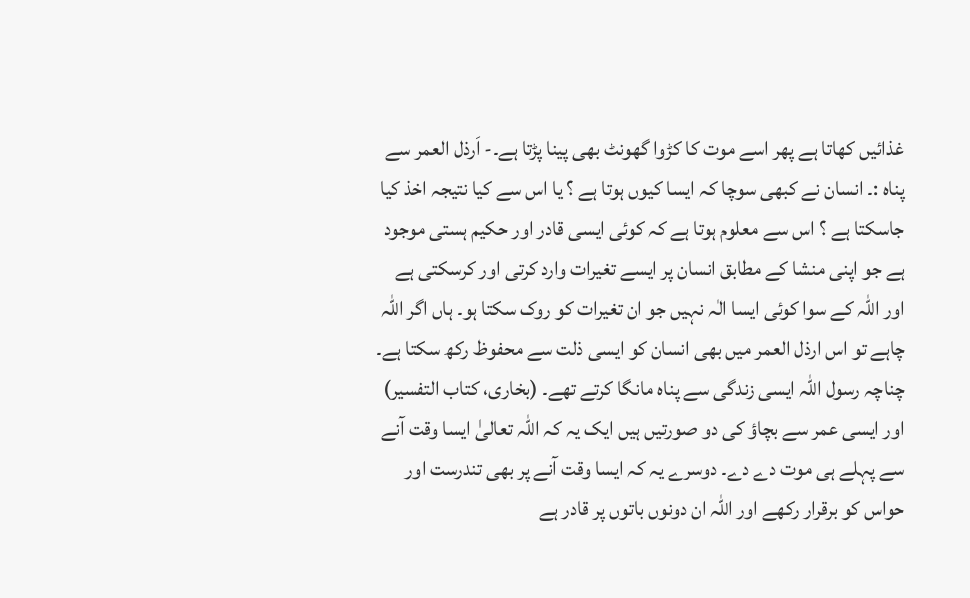غذائیں کھاتا ہے پھر اسے موت کا کڑوا گھونٹ بھی پینا پڑتا ہے۔- اَرذل العمر سے پناہ :۔ انسان نے کبھی سوچا کہ ایسا کیوں ہوتا ہے ؟ یا اس سے کیا نتیجہ اخذ کیا جاسکتا ہے ؟ اس سے معلوم ہوتا ہے کہ کوئی ایسی قادر اور حکیم ہستی موجود ہے جو اپنی منشا کے مطابق انسان پر ایسے تغیرات وارد کرتی اور کرسکتی ہے اور اللہ کے سوا کوئی ایسا الٰہ نہیں جو ان تغیرات کو روک سکتا ہو۔ ہاں اگر اللہ چاہے تو اس ارذل العمر میں بھی انسان کو ایسی ذلت سے محفوظ رکھ سکتا ہے۔ چناچہ رسول اللہ ایسی زندگی سے پناہ مانگا کرتے تھے۔ (بخاری، کتاب التفسیر) اور ایسی عمر سے بچاؤ کی دو صورتیں ہیں ایک یہ کہ اللہ تعالیٰ ایسا وقت آنے سے پہلے ہی موت دے دے۔ دوسرے یہ کہ ایسا وقت آنے پر بھی تندرست اور حواس کو برقرار رکھے اور اللہ ان دونوں باتوں پر قادر ہے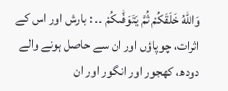وَاللّٰهُ خَلَقَكُمْ ثُمَّ يَتَوَفّٰىكُمْ ۔۔ : بارش اور اس کے اثرات، چوپاؤں اور ان سے حاصل ہونے والے دودھ، کھجور اور انگور اور ان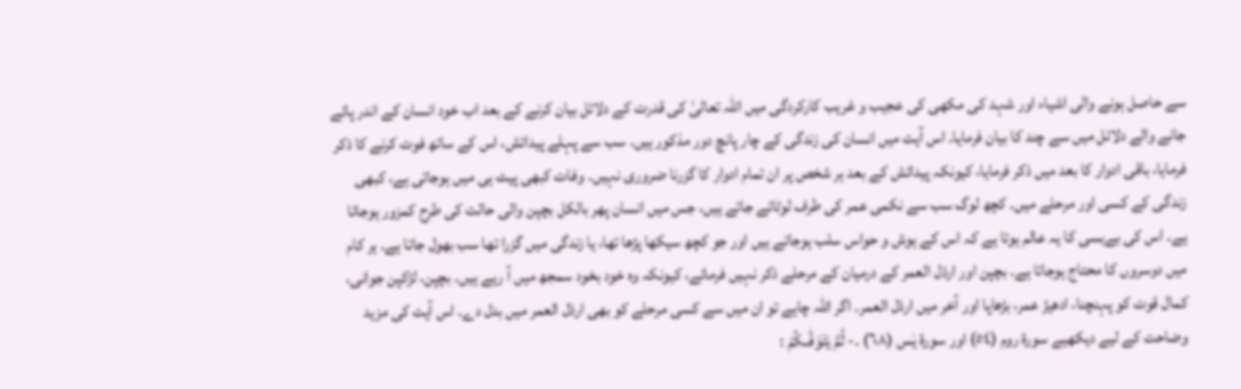سے حاصل ہونے والی اشیاء اور شہد کی مکھی کی عجیب و غریب کارکردگی میں اللہ تعالیٰ کی قدرت کے دلائل بیان کرنے کے بعد اب خود انسان کے اندر پائے جانے والے دلائل میں سے چند کا بیان فرمایا۔ اس آیت میں انسان کی زندگی کے چار پانچ دور مذکور ہیں۔ سب سے پہلے پیدائش، اس کے ساتھ فوت کرنے کا ذکر فرمایا، باقی ادوار کا بعد میں ذکر فرمایا، کیونکہ پیدائش کے بعد ہر شخص پر ان تمام ادوار کا گزرنا ضروری نہیں۔ وفات کبھی پیٹ ہی میں ہوجاتی ہے، کبھی زندگی کے کسی اور مرحلے میں۔ کچھ لوگ سب سے نکمی عمر کی طرف لوٹائے جاتے ہیں، جس میں انسان پھر بالکل بچپن والی حالت کی طرح کمزور ہوجاتا ہے۔ اس کی بےبسی کا یہ عالم ہوتا ہے کہ اس کے ہوش و حواس سلب ہوجاتے ہیں اور جو کچھ سیکھا پڑھا تھا، یا زندگی میں گزرا تھا سب بھول جاتا ہے۔ ہر کام میں دوسروں کا محتاج ہوجاتا ہے۔ بچپن اور ارذل العمر کے درمیان کے مرحلے ذکر نہیں فرمائے، کیونکہ وہ خود بخود سمجھ میں آ رہے ہیں۔ بچپن، لڑکپن جوانی، کمال قوت کو پہنچنا، ادھیڑ عمر، بڑھاپا اور آخر میں ارذل العمر۔ اگر اللہ چاہے تو ان میں سے کسی مرحلے کو بھی ارذل العمر میں بدل دے۔ اس آیت کی مزید وضاحت کے لیے دیکھیے سورة روم (٥٤) اور سورة یٰس (٦٨) ۔- ثُمَّ يَتَوَفّٰىكُمْ :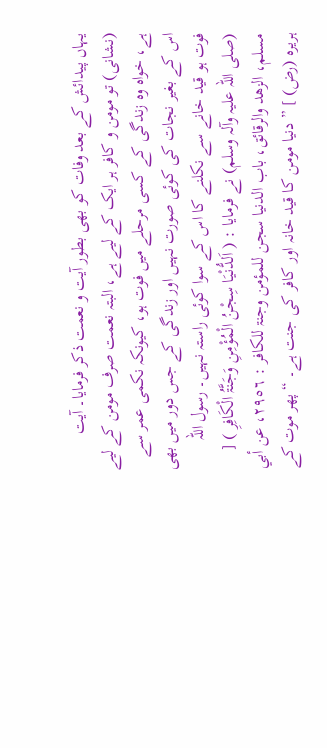یہاں پیدائش کے بعد وفات کو بھی بطور آیت و نعمت ذکر فرمایا۔ آیت (نشانی) تو مومن و کافر ہر ایک کے لیے ہے، البتہ نعمت صرف مومن کے لیے ہے، خواہ وہ زندگی کے کسی مرحلے میں فوت ہو، کیونکہ نکمی عمر سے اس کے بغیر نجات کی کوئی صورت نہیں اور زندگی کے جس دور میں بھی فوت ہو قید خانے سے نکلنے کا اس کے سوا کوئی راستہ نہیں۔ رسول اللہ (صلی اللہ علیہ وآلہ وسلم) نے فرمایا : ( اَلدُّنْیَا سِجْنُ الْمُؤْمِنِ وَجَنَّۃُ الْکَافِرِ ) [ مسلم، الزھد والرقائق، باب الدنیا سجن للمؤمن وجنۃ للکافر : ٢٩٥٦، عن أبي ہریرہ (رض) ] ” دنیا مومن کا قید خانہ اور کافر کی جنت ہے۔ “ پھر موت کے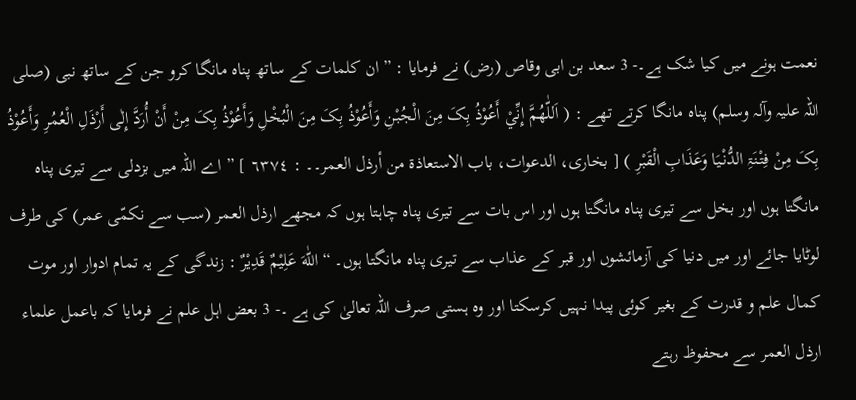نعمت ہونے میں کیا شک ہے۔- 3 سعد بن ابی وقاص (رض) نے فرمایا : ” ان کلمات کے ساتھ پناہ مانگا کرو جن کے ساتھ نبی (صلی اللہ علیہ وآلہ وسلم) پناہ مانگا کرتے تھے : ( اَللّٰھُمَّ إِنِّيْ أَعُوْذُ بِکَ مِنَ الْجُبْنِ وَأَعُوْذُ بِکَ مِنَ الْبُخْلِ وَأَعُوْذُ بِکَ مِنْ أَنْ أُرَدَّ إِلٰی أَرْذَلِ الْعُمُرِ وَأَعُوْذُ بِکَ مِنْ فِتْنَۃِ الدُّنْیَا وَعَذَابِ الْقَبْرِ ) [ بخاری، الدعوات، باب الاستعاذۃ من أرذل العمر۔۔ : ٦٣٧٤ ] ” اے اللہ میں بزدلی سے تیری پناہ مانگتا ہوں اور بخل سے تیری پناہ مانگتا ہوں اور اس بات سے تیری پناہ چاہتا ہوں کہ مجھے ارذل العمر (سب سے نکمّی عمر) کی طرف لوٹایا جائے اور میں دنیا کی آزمائشوں اور قبر کے عذاب سے تیری پناہ مانگتا ہوں۔ “ اللّٰهَ عَلِيْمٌ قَدِيْرٌ : زندگی کے یہ تمام ادوار اور موت کمال علم و قدرت کے بغیر کوئی پیدا نہیں کرسکتا اور وہ ہستی صرف اللہ تعالیٰ کی ہے ۔- 3 بعض اہل علم نے فرمایا کہ باعمل علماء ارذل العمر سے محفوظ رہتے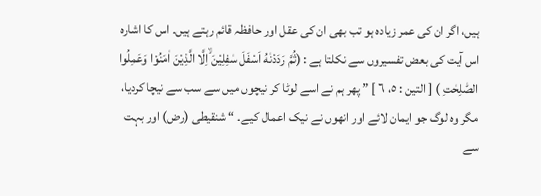ہیں، اگر ان کی عمر زیادہ ہو تب بھی ان کی عقل اور حافظہ قائم رہتے ہیں۔ اس کا اشارہ اس آیت کی بعض تفسیروں سے نکلتا ہے : (ثُمَّ رَدَدْنٰهُ اَسْفَلَ سٰفِلِيْنَ ۙاِلَّا الَّذِيْنَ اٰمَنُوْا وَعَمِلُوا الصّٰلِحٰتِ ) [ التین : ٥، ٦ ] ” پھر ہم نے اسے لوٹا کر نیچوں میں سے سب سے نیچا کردیا، مگر وہ لوگ جو ایمان لائے اور انھوں نے نیک اعمال کیے۔ “ شنقیطی (رض) اور بہت سے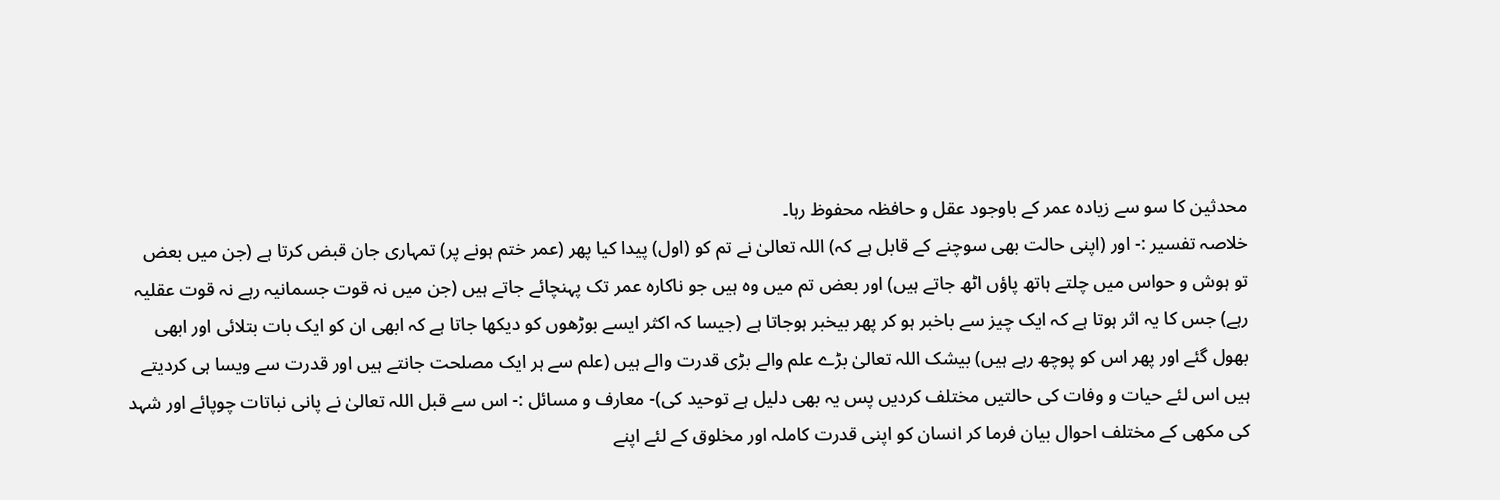محدثین کا سو سے زیادہ عمر کے باوجود عقل و حافظہ محفوظ رہا۔
خلاصہ تفسیر :- اور (اپنی حالت بھی سوچنے کے قابل ہے کہ) اللہ تعالیٰ نے تم کو (اول) پیدا کیا پھر (عمر ختم ہونے پر) تمہاری جان قبض کرتا ہے (جن میں بعض تو ہوش و حواس میں چلتے ہاتھ پاؤں اٹھ جاتے ہیں) اور بعض تم میں وہ ہیں جو ناکارہ عمر تک پہنچائے جاتے ہیں (جن میں نہ قوت جسمانیہ رہے نہ قوت عقلیہ رہے) جس کا یہ اثر ہوتا ہے کہ ایک چیز سے باخبر ہو کر پھر بیخبر ہوجاتا ہے (جیسا کہ اکثر ایسے بوڑھوں کو دیکھا جاتا ہے کہ ابھی ان کو ایک بات بتلائی اور ابھی بھول گئے اور پھر اس کو پوچھ رہے ہیں) بیشک اللہ تعالیٰ بڑے علم والے بڑی قدرت والے ہیں (علم سے ہر ایک مصلحت جانتے ہیں اور قدرت سے ویسا ہی کردیتے ہیں اس لئے حیات و وفات کی حالتیں مختلف کردیں پس یہ بھی دلیل ہے توحید کی)- معارف و مسائل :- اس سے قبل اللہ تعالیٰ نے پانی نباتات چوپائے اور شہد کی مکھی کے مختلف احوال بیان فرما کر انسان کو اپنی قدرت کاملہ اور مخلوق کے لئے اپنے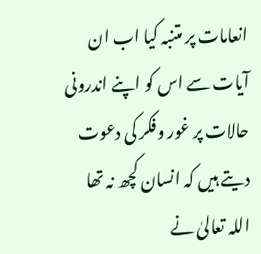انعامات پر متنبہ کیا اب ان آیات سے اس کو اپنے اندرونی حالات پر غور وفکر کی دعوت دیتے ہیں کہ انسان کچھ نہ تھا اللہ تعالیٰ نے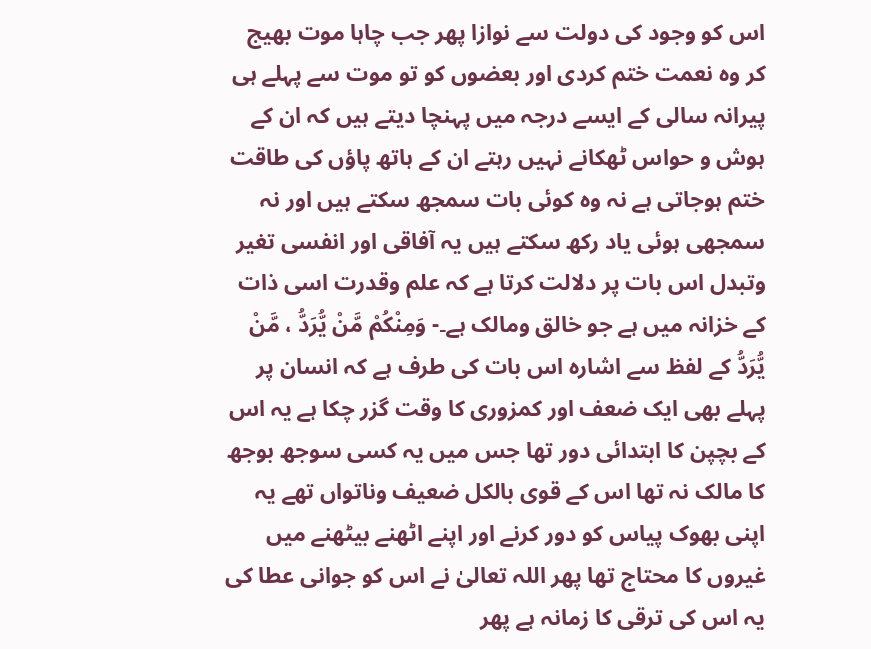اس کو وجود کی دولت سے نوازا پھر جب چاہا موت بھیج کر وہ نعمت ختم کردی اور بعضوں کو تو موت سے پہلے ہی پیرانہ سالی کے ایسے درجہ میں پہنچا دیتے ہیں کہ ان کے ہوش و حواس ٹھکانے نہیں رہتے ان کے ہاتھ پاؤں کی طاقت ختم ہوجاتی ہے نہ وہ کوئی بات سمجھ سکتے ہیں اور نہ سمجھی ہوئی یاد رکھ سکتے ہیں یہ آفاقی اور انفسی تغیر وتبدل اس بات پر دلالت کرتا ہے کہ علم وقدرت اسی ذات کے خزانہ میں ہے جو خالق ومالک ہے۔- وَمِنْكُمْ مَّنْ يُّرَدُّ ، مَّنْ يُّرَدُّ کے لفظ سے اشارہ اس بات کی طرف ہے کہ انسان پر پہلے بھی ایک ضعف اور کمزوری کا وقت گزر چکا ہے یہ اس کے بچپن کا ابتدائی دور تھا جس میں یہ کسی سوجھ بوجھ کا مالک نہ تھا اس کے قوی بالکل ضعیف وناتواں تھے یہ اپنی بھوک پیاس کو دور کرنے اور اپنے اٹھنے بیٹھنے میں غیروں کا محتاج تھا پھر اللہ تعالیٰ نے اس کو جوانی عطا کی یہ اس کی ترقی کا زمانہ ہے پھر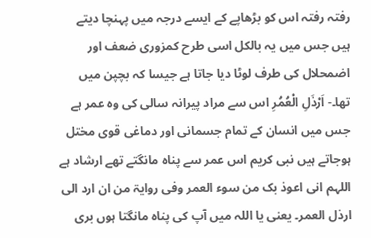رفتہ رفتہ اس کو بڑھاپے کے ایسے درجہ میں پہنچا دیتے ہیں جس میں یہ بالکل اسی طرح کمزوری ضعف اور اضمحلال کی طرف لوٹا دیا جاتا ہے جیسا کہ بچپن میں تھا۔- اَرْذَلِ الْعُمُرِ اس سے مراد پیرانہ سالی کی وہ عمر ہے جس میں انسان کے تمام جسمانی اور دماغی قوی مختل ہوجاتے ہیں نبی کریم اس عمر سے پناہ مانگتے تھے ارشاد ہے اللہم انی اعوذ بک من سوء العمر وفی روایۃ من ان ارد الی ارذل العمر۔ یعنی یا اللہ میں آپ کی پناہ مانگتا ہوں بری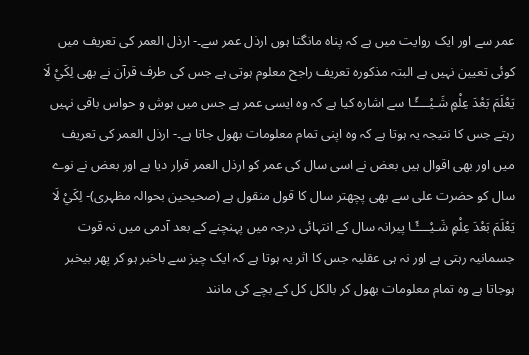عمر سے اور ایک روایت میں ہے کہ پناہ مانگتا ہوں ارذل عمر سے۔- ارذل العمر کی تعریف میں کوئی تعیین نہیں ہے البتہ مذکورہ تعریف راجح معلوم ہوتی ہے جس کی طرف قرآن نے بھی لِكَيْ لَا يَعْلَمَ بَعْدَ عِلْمٍ شَـيْــــًٔـا سے اشارہ کیا ہے کہ وہ ایسی عمر ہے جس میں ہوش و حواس باقی نہیں رہتے جس کا نتیجہ یہ ہوتا ہے کہ وہ اپنی تمام معلومات بھول جاتا ہے۔- ارذل العمر کی تعریف میں اور بھی اقوال ہیں بعض نے اسی سال کی عمر کو ارذل العمر قرار دیا ہے اور بعض نے نوے سال کو حضرت علی سے بھی پچھتر سال کا قول منقول ہے (صحیحین بحوالہ مظہری)- لِكَيْ لَا يَعْلَمَ بَعْدَ عِلْمٍ شَـيْــــًٔـا پیرانہ سال کے انتہائی درجہ میں پہنچنے کے بعد آدمی میں نہ قوت جسمانیہ رہتی ہے اور نہ ہی عقلیہ جس کا اثر یہ ہوتا ہے کہ ایک چیز سے باخبر ہو کر پھر بیخبر ہوجاتا ہے وہ تمام معلومات بھول کر بالکل کل کے بچے کی مانند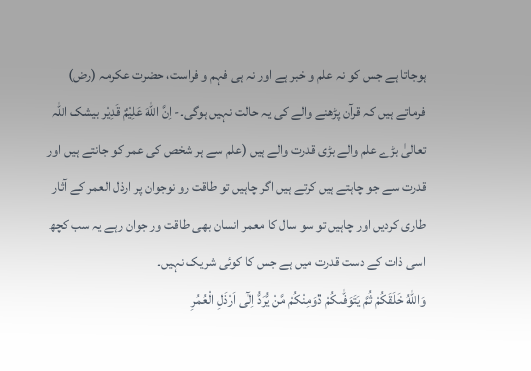ہوجاتا ہے جس کو نہ علم و خبر ہے اور نہ ہی فہم و فراست، حضرت عکرمہ (رض) فرماتے ہیں کہ قرآن پڑھنے والے کی یہ حالت نہیں ہوگی۔- اِنَّ اللّٰهَ عَلِيْمٌ قَدِيْر بیشک اللہ تعالیٰ بڑے علم والے بڑی قدرت والے ہیں (علم سے ہر شخص کی عمر کو جانتے ہیں اور قدرت سے جو چاہتے ہیں کرتے ہیں اگر چاہیں تو طاقت رو نوجوان پر ارذل العمر کے آثار طاری کردیں اور چاہیں تو سو سال کا معمر انسان بھی طاقت ور جوان رہے یہ سب کچھ اسی ذات کے دست قدرت میں ہے جس کا کوئی شریک نہیں۔
وَاللّٰهُ خَلَقَكُمْ ثُمَّ يَتَوَفّٰىكُمْ ڐوَمِنْكُمْ مَّنْ يُّرَدُّ اِلٰٓى اَرْذَلِ الْعُمُرِ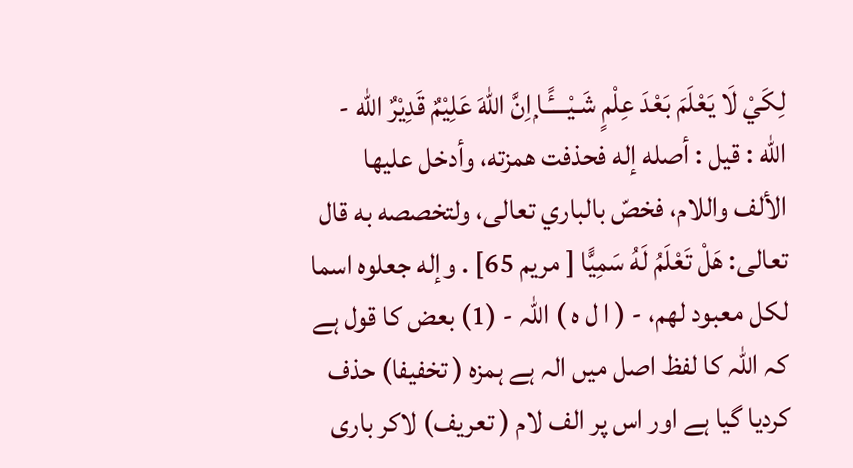لِكَيْ لَا يَعْلَمَ بَعْدَ عِلْمٍ شَـيْــــًٔـا ۭاِنَّ اللّٰهَ عَلِيْمٌ قَدِيْرٌ الله - الله : قيل : أصله إله فحذفت همزته، وأدخل عليها الألف واللام، فخصّ بالباري تعالی، ولتخصصه به قال تعالی: هَلْ تَعْلَمُ لَهُ سَمِيًّا [ مریم 65] . وإله جعلوه اسما لکل معبود لهم، - ( ا ل ہ ) اللہ - (1) بعض کا قول ہے کہ اللہ کا لفظ اصل میں الہ ہے ہمزہ ( تخفیفا) حذف کردیا گیا ہے اور اس پر الف لام ( تعریف) لاکر باری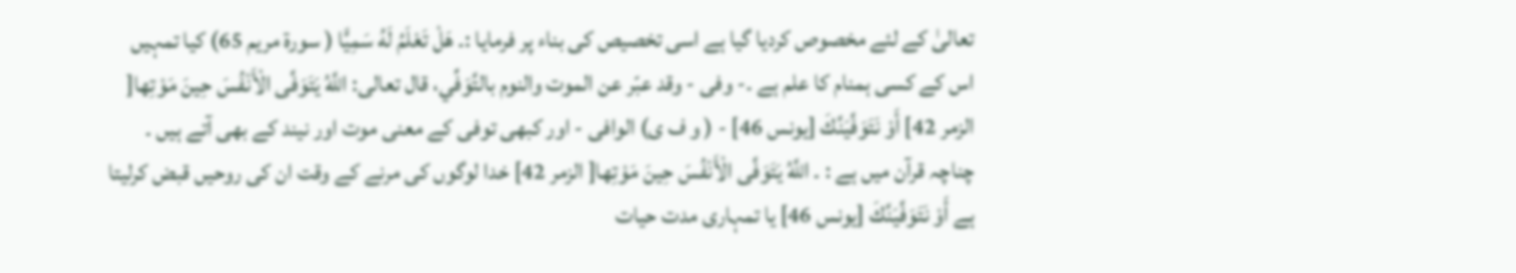تعالیٰ کے لئے مخصوص کردیا گیا ہے اسی تخصیص کی بناء پر فرمایا :۔ هَلْ تَعْلَمُ لَهُ سَمِيًّا ( سورة مریم 65) کیا تمہیں اس کے کسی ہمنام کا علم ہے ۔- وفی - وقد عبّر عن الموت والنوم بالتَّوَفِّي، قال تعالی: اللَّهُ يَتَوَفَّى الْأَنْفُسَ حِينَ مَوْتِها[ الزمر 42] أَوْ نَتَوَفَّيَنَّكَ [يونس 46] - ( و ف ی) الوافی - اور کبھی توفی کے معنی موت اور نیند کے بھی آتے ہیں ۔ چناچہ قرآن میں ہے : ۔ اللَّهُ يَتَوَفَّى الْأَنْفُسَ حِينَ مَوْتِها[ الزمر 42] خدا لوگوں کی مرنے کے وقت ان کی روحیں قبض کرلیتا ہے أَوْ نَتَوَفَّيَنَّكَ [يونس 46] یا تمہاری مدت حیات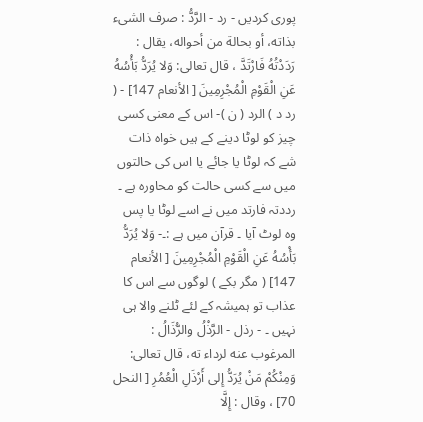پوری کردیں - رد - الرَّدُّ : صرف الشیء بذاته، أو بحالة من أحواله، يقال : رَدَدْتُهُ فَارْتَدَّ ، قال تعالی: وَلا يُرَدُّ بَأْسُهُ عَنِ الْقَوْمِ الْمُجْرِمِينَ [ الأنعام 147] - ( رد د ) الرد ( ن )- اس کے معنی کسی چیز کو لوٹا دینے کے ہیں خواہ ذات شے کہ لوٹا یا جائے یا اس کی حالتوں میں سے کسی حالت کو محاورہ ہے ۔ رددتہ فارتد میں نے اسے لوٹا یا پس وہ لوٹ آیا ۔ قرآن میں ہے :۔- وَلا يُرَدُّ بَأْسُهُ عَنِ الْقَوْمِ الْمُجْرِمِينَ [ الأنعام 147] ( مگر بکے ) لوگوں سے اس کا عذاب تو ہمیشہ کے لئے ٹلنے والا ہی نہیں ۔ - رذل - الرَّذْلُ والرُّذَالُ : المرغوب عنه لرداء ته، قال تعالی: وَمِنْكُمْ مَنْ يُرَدُّ إِلى أَرْذَلِ الْعُمُرِ [ النحل 70] ، وقال : إِلَّا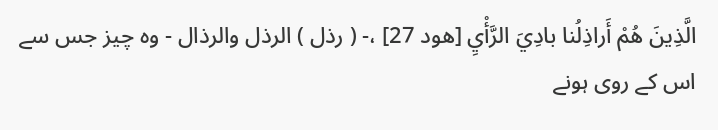الَّذِينَ هُمْ أَراذِلُنا بادِيَ الرَّأْيِ [هود 27] ،- ( رذل ) الرذل والرذال - وہ چیز جس سے اس کے روی ہونے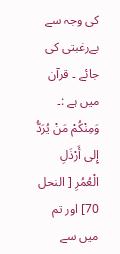کی وجہ سے بےرغبتی کی جائے ۔ قرآن میں ہے :۔ وَمِنْكُمْ مَنْ يُرَدُّ إِلى أَرْذَلِ الْعُمُرِ [ النحل 70] اور تم میں سے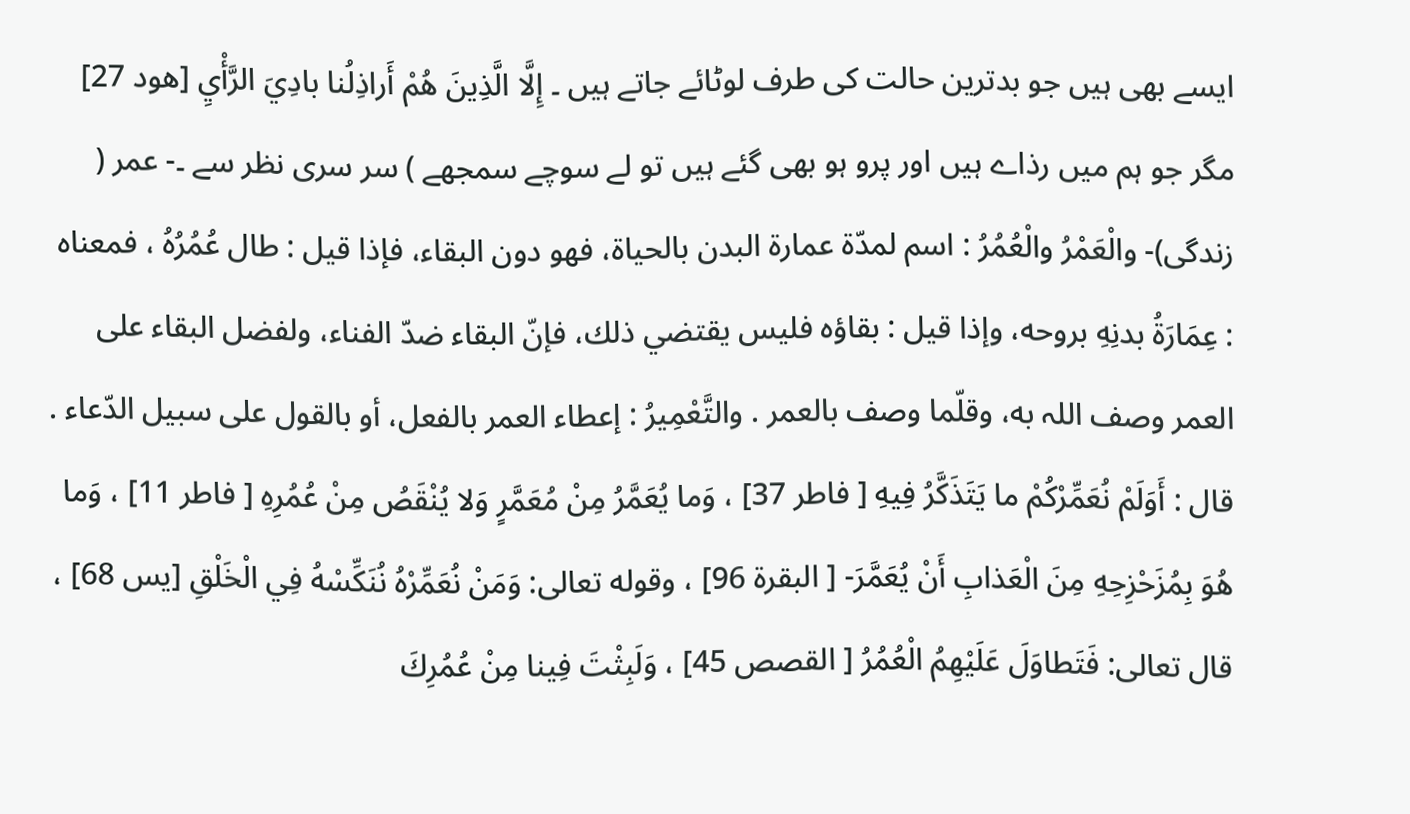ایسے بھی ہیں جو بدترین حالت کی طرف لوٹائے جاتے ہیں ۔ إِلَّا الَّذِينَ هُمْ أَراذِلُنا بادِيَ الرَّأْيِ [هود 27] مگر جو ہم میں رذاے ہیں اور پرو ہو بھی گئے ہیں تو لے سوچے سمجھے ) سر سری نظر سے ۔- عمر ( زندگی)- والْعَمْرُ والْعُمُرُ : اسم لمدّة عمارة البدن بالحیاة، فهو دون البقاء، فإذا قيل : طال عُمُرُهُ ، فمعناه : عِمَارَةُ بدنِهِ بروحه، وإذا قيل : بقاؤه فلیس يقتضي ذلك، فإنّ البقاء ضدّ الفناء، ولفضل البقاء علی العمر وصف اللہ به، وقلّما وصف بالعمر . والتَّعْمِيرُ : إعطاء العمر بالفعل، أو بالقول علی سبیل الدّعاء . قال : أَوَلَمْ نُعَمِّرْكُمْ ما يَتَذَكَّرُ فِيهِ [ فاطر 37] ، وَما يُعَمَّرُ مِنْ مُعَمَّرٍ وَلا يُنْقَصُ مِنْ عُمُرِهِ [ فاطر 11] ، وَما هُوَ بِمُزَحْزِحِهِ مِنَ الْعَذابِ أَنْ يُعَمَّرَ- [ البقرة 96] ، وقوله تعالی: وَمَنْ نُعَمِّرْهُ نُنَكِّسْهُ فِي الْخَلْقِ [يس 68] ، قال تعالی: فَتَطاوَلَ عَلَيْهِمُ الْعُمُرُ [ القصص 45] ، وَلَبِثْتَ فِينا مِنْ عُمُرِكَ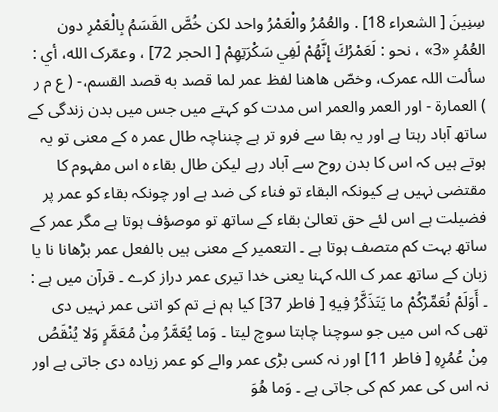سِنِينَ [ الشعراء 18] . والعُمُرُ والْعَمْرُ واحد لکن خُصَّ القَسَمُ بِالْعَمْرِ دون العُمُرِ «3» ، نحو : لَعَمْرُكَ إِنَّهُمْ لَفِي سَكْرَتِهِمْ [ الحجر 72] ، وعمّرک الله، أي : سألت اللہ عمرک، وخصّ هاهنا لفظ عمر لما قصد به قصد القسم،- ( ع م ر ) العمارۃ - اور العمر والعمر اس مدت کو کہتے میں جس میں بدن زندگی کے ساتھ آباد رہتا ہے اور یہ بقا سے فرو تر ہے چنناچہ طال عمر ہ کے معنی تو یہ ہوتے ہیں کہ اس کا بدن روح سے آباد رہے لیکن طال بقاء ہ اس مفہوم کا مقتضی نہیں ہے کیونکہ البقاء تو فناء کی ضد ہے اور چونکہ بقاء کو عمر پر فضیلت ہے اس لئے حق تعالیٰ بقاء کے ساتھ تو موصؤف ہوتا ہے مگر عمر کے ساتھ بہت کم متصف ہوتا ہے ۔ التعمیر کے معنی ہیں بالفعل عمر بڑھانا نا یا زبان کے ساتھ عمر ک اللہ کہنا یعنی خدا تیری عمر دراز کرے ۔ قرآن میں ہے : ۔ أَوَلَمْ نُعَمِّرْكُمْ ما يَتَذَكَّرُ فِيهِ [ فاطر 37] کیا ہم نے تم کو اتنی عمر نہیں دی تھی کہ اس میں جو سوچنا چاہتا سوچ لیتا ۔ وَما يُعَمَّرُ مِنْ مُعَمَّرٍ وَلا يُنْقَصُ مِنْ عُمُرِهِ [ فاطر 11] اور نہ کسی بڑی عمر والے کو عمر زیادہ دی جاتی ہے اور نہ اس کی عمر کم کی جاتی ہے ۔ وَما هُوَ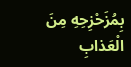بِمُزَحْزِحِهِ مِنَ الْعَذابِ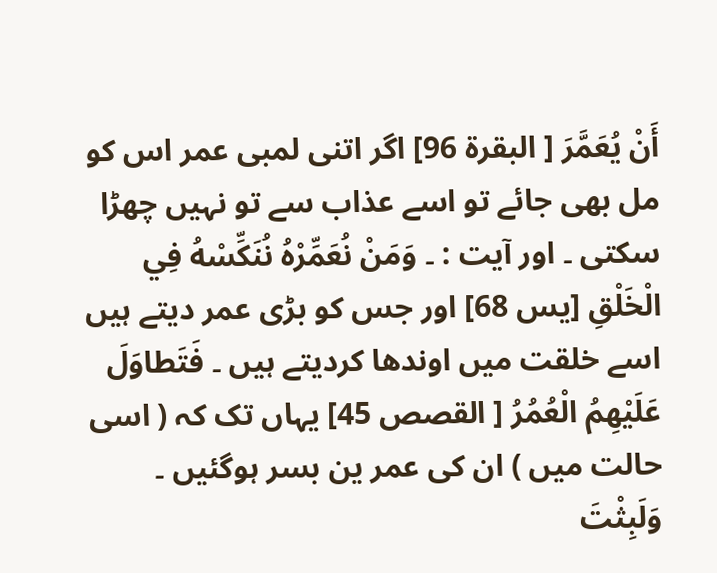أَنْ يُعَمَّرَ [ البقرة 96] اگر اتنی لمبی عمر اس کو مل بھی جائے تو اسے عذاب سے تو نہیں چھڑا سکتی ۔ اور آیت : ۔ وَمَنْ نُعَمِّرْهُ نُنَكِّسْهُ فِي الْخَلْقِ [يس 68] اور جس کو بڑی عمر دیتے ہیں اسے خلقت میں اوندھا کردیتے ہیں ۔ فَتَطاوَلَ عَلَيْهِمُ الْعُمُرُ [ القصص 45] یہاں تک کہ ( اسی حالت میں ) ان کی عمر ین بسر ہوگئیں ۔ وَلَبِثْتَ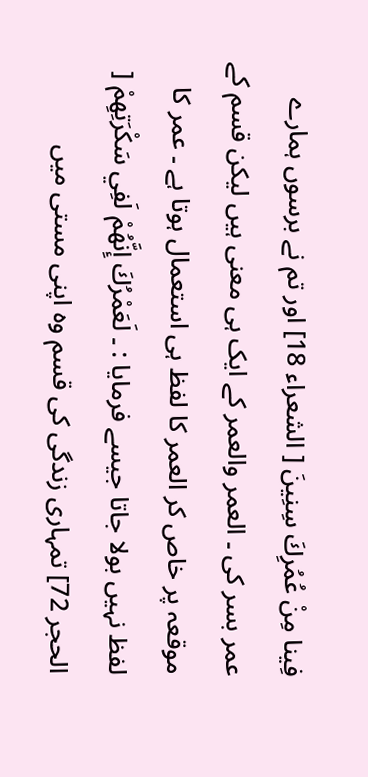فِينا مِنْ عُمُرِكَ سِنِينَ [ الشعراء 18] اور تم نے برسوں ہمارے عمر بسر کی ۔ العمر والعمر کے ایک ہی معنی ہیں لیکن قسم کے موقعہ پر خاص کر العمر کا لفظ ہی استعمال ہوتا ہے ۔ عمر کا لفظ نہیں بولا جاتا جیسے فرمایا : ۔ لَعَمْرُكَ إِنَّهُمْ لَفِي سَكْرَتِهِمْ [ الحجر 72] تمہاری زندگی کی قسم وہ اپنی مستی میں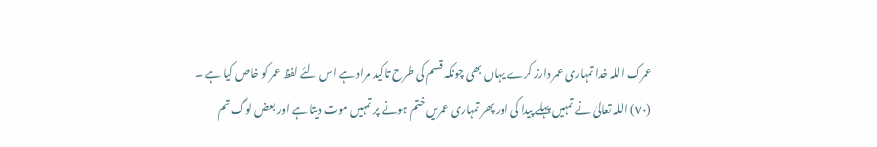عمرک اللہ خدا تمہاری عمر دارز کرے یہاں بھی چونکہ قسم کی طرح تاکید مراد ہے اس لئے لفظ عمر کو خاص کیا ہے ۔
(٧٠) اللہ تعالیٰ نے تمہیں پہلے پیدا کی اور پھر تمہاری عمریں ختم ہونے پر تمہیں موت دیتا ہے اور بعض لوگ تم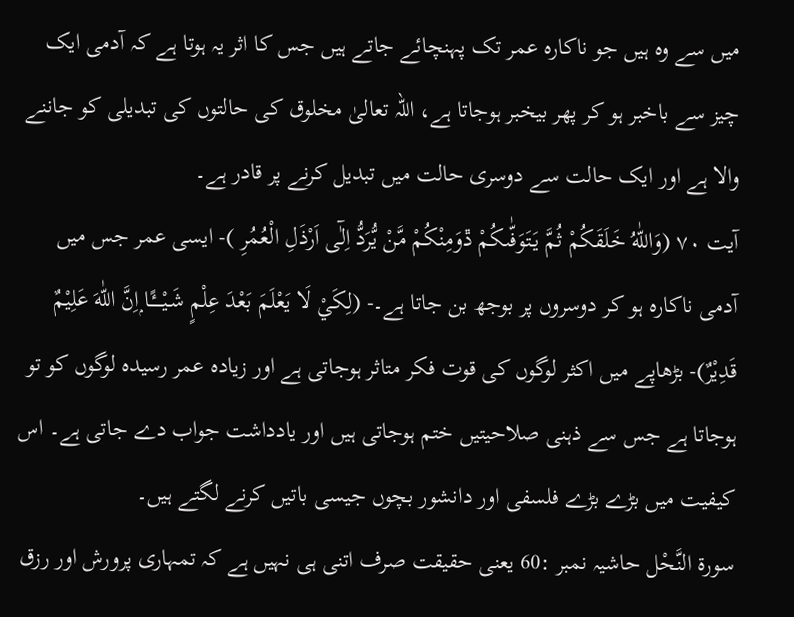میں سے وہ ہیں جو ناکارہ عمر تک پہنچائے جاتے ہیں جس کا اثر یہ ہوتا ہے کہ آدمی ایک چیز سے باخبر ہو کر پھر بیخبر ہوجاتا ہے، اللہ تعالیٰ مخلوق کی حالتوں کی تبدیلی کو جاننے والا ہے اور ایک حالت سے دوسری حالت میں تبدیل کرنے پر قادر ہے۔
آیت ٧٠ (وَاللّٰهُ خَلَقَكُمْ ثُمَّ يَتَوَفّٰىكُمْ ڐوَمِنْكُمْ مَّنْ يُّرَدُّ اِلٰٓى اَرْذَلِ الْعُمُرِ )- ایسی عمر جس میں آدمی ناکارہ ہو کر دوسروں پر بوجھ بن جاتا ہے۔- (لِكَيْ لَا يَعْلَمَ بَعْدَ عِلْمٍ شَـيْــــًٔـا ۭاِنَّ اللّٰهَ عَلِيْمٌ قَدِيْرٌ)- بڑھاپے میں اکثر لوگوں کی قوت فکر متاثر ہوجاتی ہے اور زیادہ عمر رسیدہ لوگوں کو تو ہوجاتا ہے جس سے ذہنی صلاحیتیں ختم ہوجاتی ہیں اور یادداشت جواب دے جاتی ہے۔ اس کیفیت میں بڑے بڑے فلسفی اور دانشور بچوں جیسی باتیں کرنے لگتے ہیں۔
سورة النَّحْل حاشیہ نمبر :60 یعنی حقیقت صرف اتنی ہی نہیں ہے کہ تمہاری پرورش اور رزق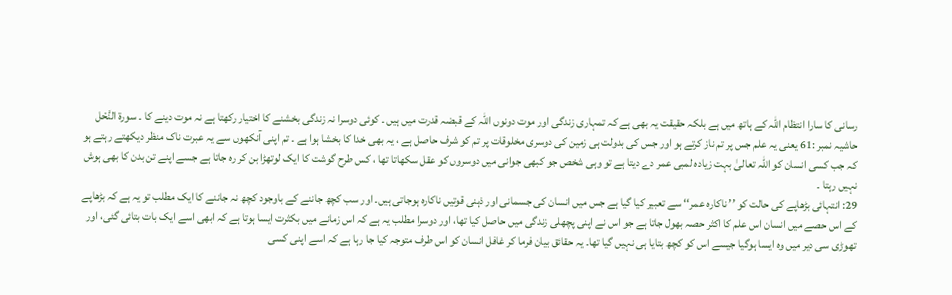رسانی کا سارا انتظام اللہ کے ہاتھ میں ہے بلکہ حقیقت یہ بھی ہے کہ تمہاری زندگی اور موت دونوں اللہ کے قبضہ قدرت میں ہیں ۔ کوئی دوسرا نہ زندگی بخشنے کا اختیار رکھتا ہے نہ موت دینے کا ۔ سورة النَّحْل حاشیہ نمبر :61 یعنی یہ علم جس پر تم ناز کرتے ہو اور جس کی بدولت ہی زمین کی دوسری مخلوقات پر تم کو شرف حاصل ہے ، یہ بھی خدا کا بخشا ہوا ہے ۔ تم اپنی آنکھوں سے یہ عبرت ناک منظر دیکھتے رہتے ہو کہ جب کسی انسان کو اللہ تعالیٰ بہت زیادہ لمبی عمر دے دیتا ہے تو وہی شخص جو کبھی جوانی میں دوسروں کو عقل سکھاتا تھا ، کس طرح گوشت کا ایک لوتھڑا بن کر رہ جاتا ہے جسے اپنے تن بدن کا بھی ہوش نہیں رہتا ۔
29: انتہائی بڑھاپے کی حالت کو ’’ ناکارہ عمر‘‘ سے تعبیر کیا گیا ہے جس میں انسان کی جسمانی اور ذہنی قوتیں ناکارہ ہوجاتی ہیں۔ اور سب کچھ جاننے کے باوجود کچھ نہ جاننے کا ایک مطلب تو یہ ہے کہ بڑھاپے کے اس حصے میں انسان اس علم کا اکثر حصہ بھول جاتا ہے جو اس نے اپنی پچھلی زندگی میں حاصل کیا تھا، اور دوسرا مطلب یہ ہے کہ اس زمانے میں بکثرت ایسا ہوتا ہے کہ ابھی اسے ایک بات بتائی گئی، اور تھوڑی سی دیر میں وہ ایسا ہوگیا جیسے اس کو کچھ بتایا ہی نہیں گیا تھا۔ یہ حقائق بیان فرما کر غافل انسان کو اس طرف متوجہ کیا جا رہا ہے کہ اسے اپنی کسی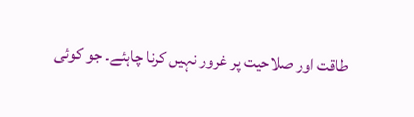طاقت اور صلاحیت پر غرور نہیں کرنا چاہئے۔ جو کوئی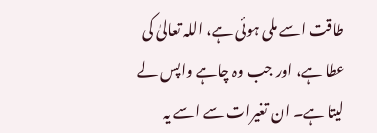طاقت اسے ملی ہوئی ہے، اللہ تعالیٰ کی عطا ہے، اور جب وہ چاہے واپس لے لیتا ہے۔ ان تغیرات سے اسے یہ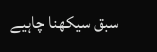سبق سیکھنا چاہیے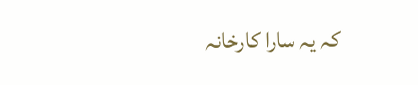کہ یہ سارا کارخانہ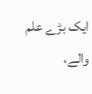ایک بڑے علم والے،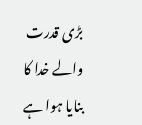بڑی قدرت والے خدا کا بنایا ہوا ہے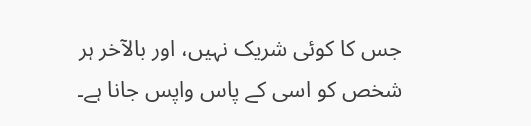جس کا کوئی شریک نہیں، اور بالآخر ہر شخص کو اسی کے پاس واپس جانا ہے۔